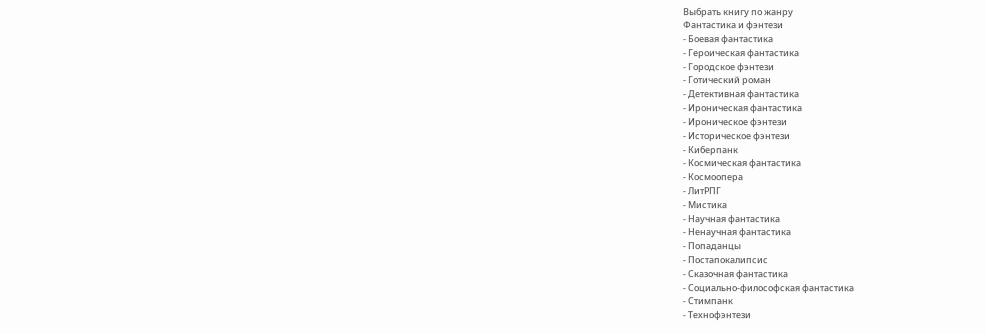Выбрать книгу по жанру
Фантастика и фэнтези
- Боевая фантастика
- Героическая фантастика
- Городское фэнтези
- Готический роман
- Детективная фантастика
- Ироническая фантастика
- Ироническое фэнтези
- Историческое фэнтези
- Киберпанк
- Космическая фантастика
- Космоопера
- ЛитРПГ
- Мистика
- Научная фантастика
- Ненаучная фантастика
- Попаданцы
- Постапокалипсис
- Сказочная фантастика
- Социально-философская фантастика
- Стимпанк
- Технофэнтези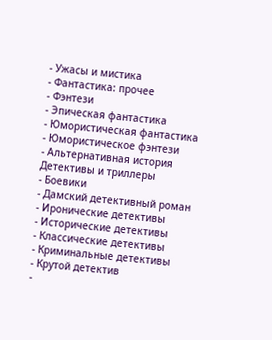- Ужасы и мистика
- Фантастика: прочее
- Фэнтези
- Эпическая фантастика
- Юмористическая фантастика
- Юмористическое фэнтези
- Альтернативная история
Детективы и триллеры
- Боевики
- Дамский детективный роман
- Иронические детективы
- Исторические детективы
- Классические детективы
- Криминальные детективы
- Крутой детектив
-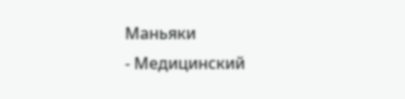Маньяки
- Медицинский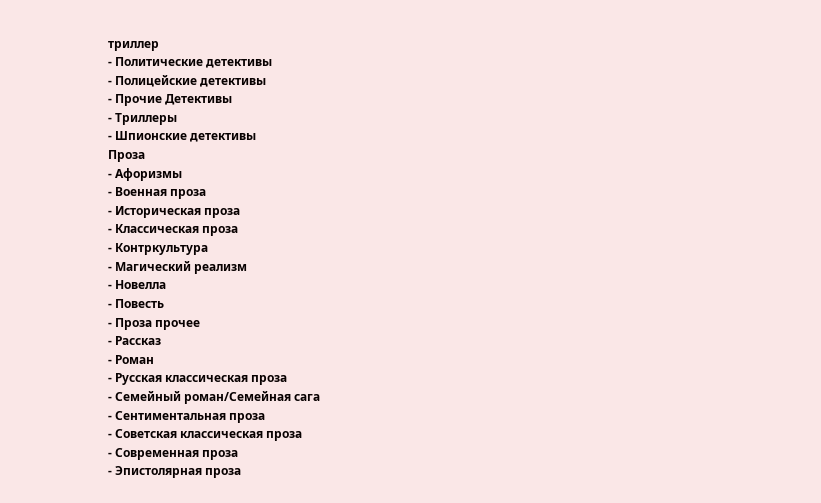триллер
- Политические детективы
- Полицейские детективы
- Прочие Детективы
- Триллеры
- Шпионские детективы
Проза
- Афоризмы
- Военная проза
- Историческая проза
- Классическая проза
- Контркультура
- Магический реализм
- Новелла
- Повесть
- Проза прочее
- Рассказ
- Роман
- Русская классическая проза
- Семейный роман/Семейная сага
- Сентиментальная проза
- Советская классическая проза
- Современная проза
- Эпистолярная проза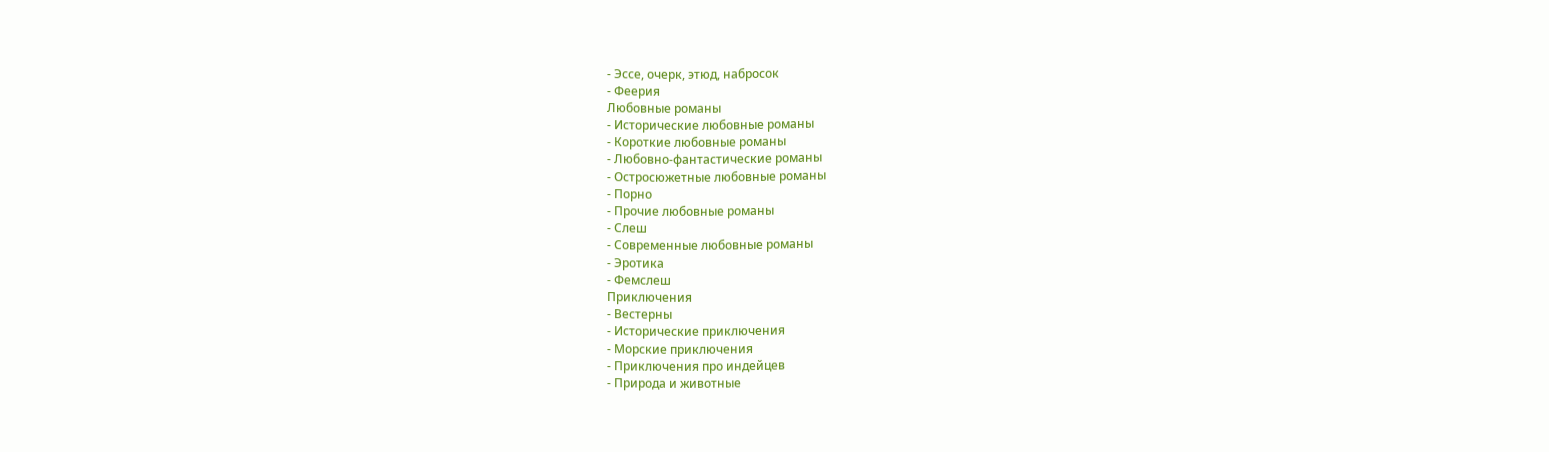- Эссе, очерк, этюд, набросок
- Феерия
Любовные романы
- Исторические любовные романы
- Короткие любовные романы
- Любовно-фантастические романы
- Остросюжетные любовные романы
- Порно
- Прочие любовные романы
- Слеш
- Современные любовные романы
- Эротика
- Фемслеш
Приключения
- Вестерны
- Исторические приключения
- Морские приключения
- Приключения про индейцев
- Природа и животные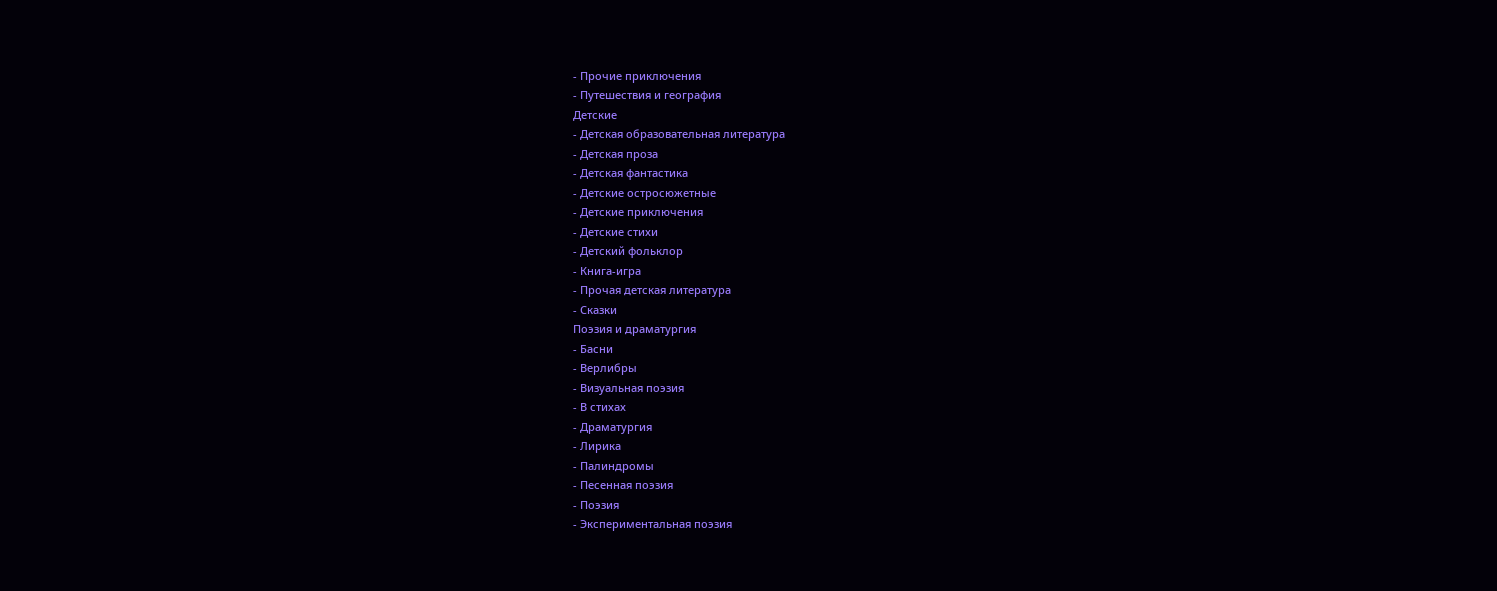- Прочие приключения
- Путешествия и география
Детские
- Детская образовательная литература
- Детская проза
- Детская фантастика
- Детские остросюжетные
- Детские приключения
- Детские стихи
- Детский фольклор
- Книга-игра
- Прочая детская литература
- Сказки
Поэзия и драматургия
- Басни
- Верлибры
- Визуальная поэзия
- В стихах
- Драматургия
- Лирика
- Палиндромы
- Песенная поэзия
- Поэзия
- Экспериментальная поэзия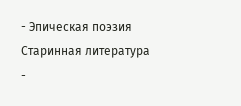- Эпическая поэзия
Старинная литература
-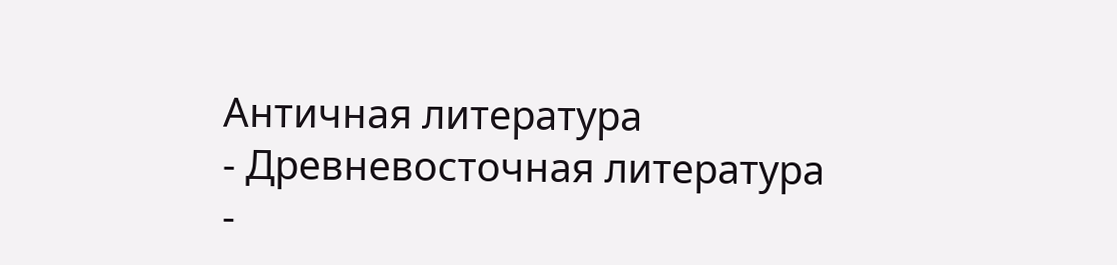Античная литература
- Древневосточная литература
-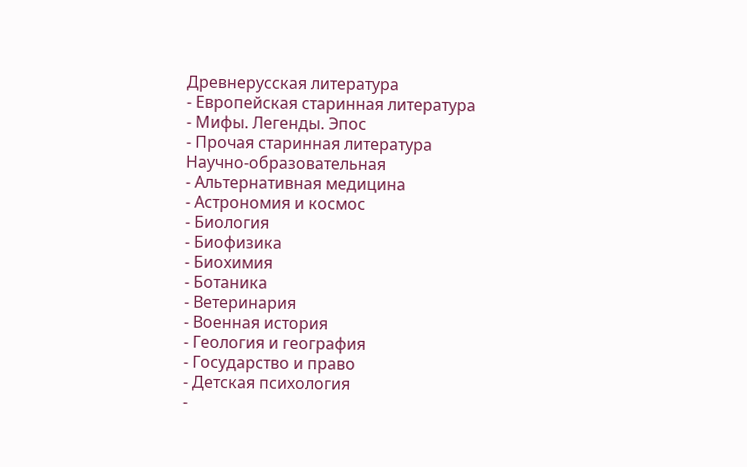Древнерусская литература
- Европейская старинная литература
- Мифы. Легенды. Эпос
- Прочая старинная литература
Научно-образовательная
- Альтернативная медицина
- Астрономия и космос
- Биология
- Биофизика
- Биохимия
- Ботаника
- Ветеринария
- Военная история
- Геология и география
- Государство и право
- Детская психология
-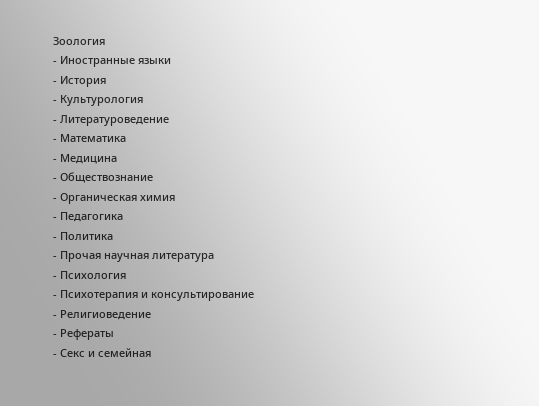Зоология
- Иностранные языки
- История
- Культурология
- Литературоведение
- Математика
- Медицина
- Обществознание
- Органическая химия
- Педагогика
- Политика
- Прочая научная литература
- Психология
- Психотерапия и консультирование
- Религиоведение
- Рефераты
- Секс и семейная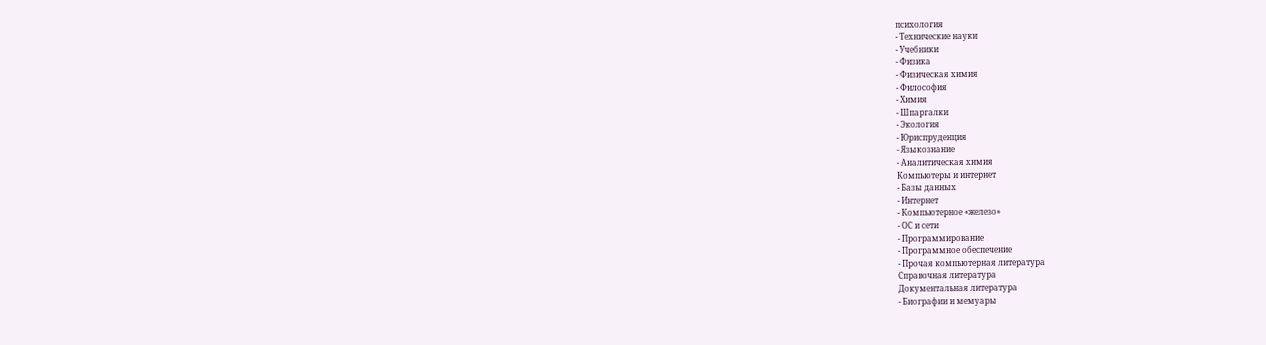психология
- Технические науки
- Учебники
- Физика
- Физическая химия
- Философия
- Химия
- Шпаргалки
- Экология
- Юриспруденция
- Языкознание
- Аналитическая химия
Компьютеры и интернет
- Базы данных
- Интернет
- Компьютерное «железо»
- ОС и сети
- Программирование
- Программное обеспечение
- Прочая компьютерная литература
Справочная литература
Документальная литература
- Биографии и мемуары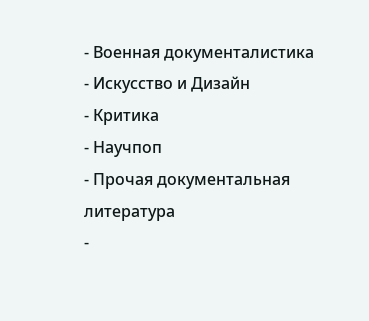- Военная документалистика
- Искусство и Дизайн
- Критика
- Научпоп
- Прочая документальная литература
-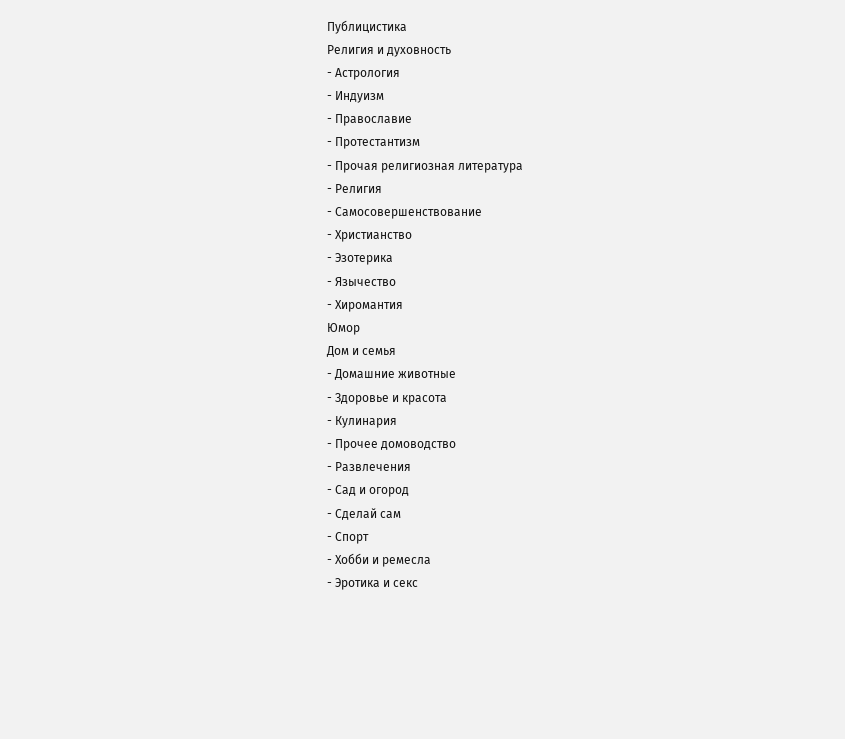Публицистика
Религия и духовность
- Астрология
- Индуизм
- Православие
- Протестантизм
- Прочая религиозная литература
- Религия
- Самосовершенствование
- Христианство
- Эзотерика
- Язычество
- Хиромантия
Юмор
Дом и семья
- Домашние животные
- Здоровье и красота
- Кулинария
- Прочее домоводство
- Развлечения
- Сад и огород
- Сделай сам
- Спорт
- Хобби и ремесла
- Эротика и секс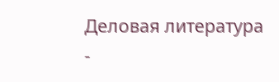Деловая литература
-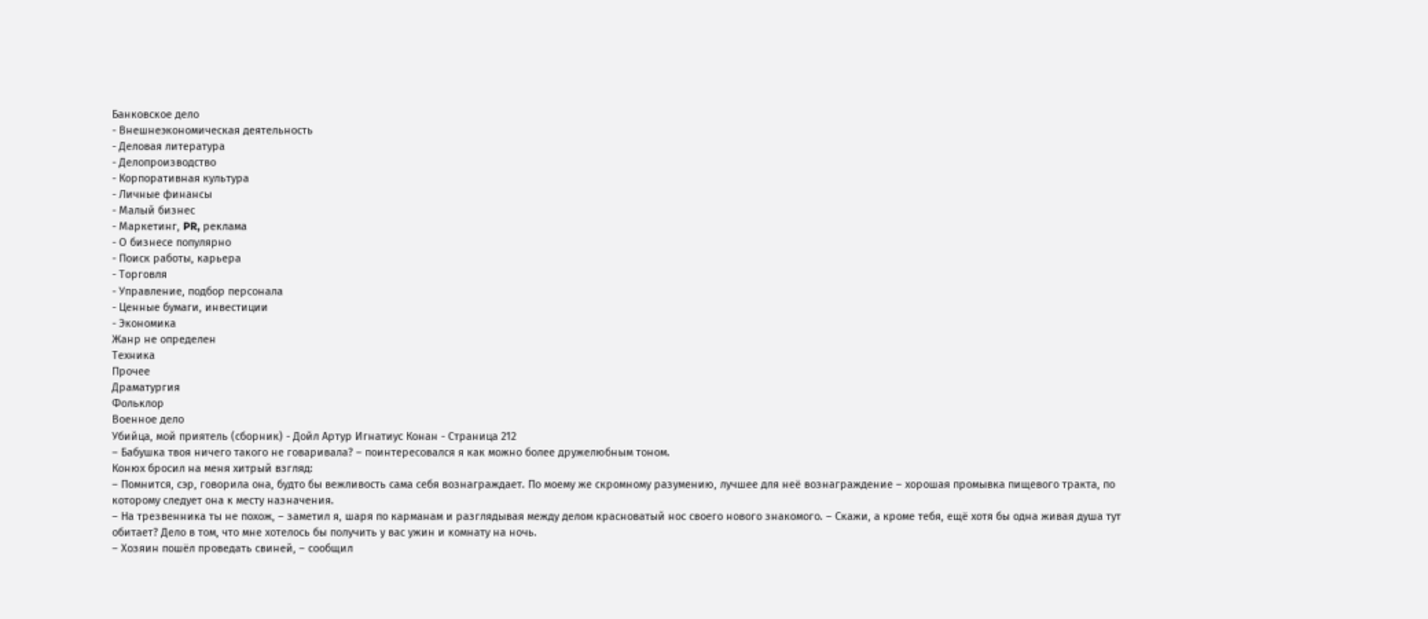Банковское дело
- Внешнеэкономическая деятельность
- Деловая литература
- Делопроизводство
- Корпоративная культура
- Личные финансы
- Малый бизнес
- Маркетинг, PR, реклама
- О бизнесе популярно
- Поиск работы, карьера
- Торговля
- Управление, подбор персонала
- Ценные бумаги, инвестиции
- Экономика
Жанр не определен
Техника
Прочее
Драматургия
Фольклор
Военное дело
Убийца, мой приятель (сборник) - Дойл Артур Игнатиус Конан - Страница 212
– Бабушка твоя ничего такого не говаривала? – поинтересовался я как можно более дружелюбным тоном.
Конюх бросил на меня хитрый взгляд:
– Помнится, сэр, говорила она, будто бы вежливость сама себя вознаграждает. По моему же скромному разумению, лучшее для неё вознаграждение – хорошая промывка пищевого тракта, по которому следует она к месту назначения.
– На трезвенника ты не похож, – заметил я, шаря по карманам и разглядывая между делом красноватый нос своего нового знакомого. – Скажи, а кроме тебя, ещё хотя бы одна живая душа тут обитает? Дело в том, что мне хотелось бы получить у вас ужин и комнату на ночь.
– Хозяин пошёл проведать свиней, – сообщил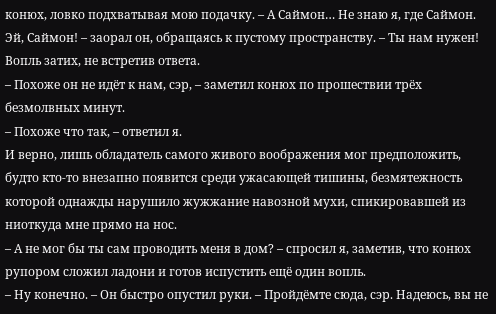конюх, ловко подхватывая мою подачку. – А Саймон… Не знаю я, где Саймон. Эй, Саймон! – заорал он, обращаясь к пустому пространству. – Ты нам нужен!
Вопль затих, не встретив ответа.
– Похоже он не идёт к нам, сэр, – заметил конюх по прошествии трёх безмолвных минут.
– Похоже что так, – ответил я.
И верно, лишь обладатель самого живого воображения мог предположить, будто кто-то внезапно появится среди ужасающей тишины, безмятежность которой однажды нарушило жужжание навозной мухи, спикировавшей из ниоткуда мне прямо на нос.
– А не мог бы ты сам проводить меня в дом? – спросил я, заметив, что конюх рупором сложил ладони и готов испустить ещё один вопль.
– Ну конечно. – Он быстро опустил руки. – Пройдёмте сюда, сэр. Надеюсь, вы не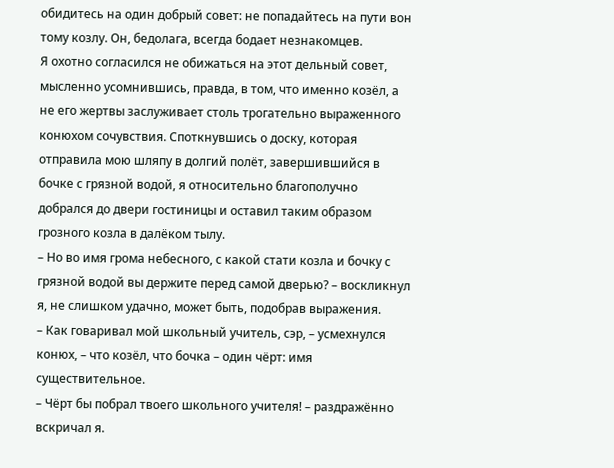обидитесь на один добрый совет: не попадайтесь на пути вон тому козлу. Он, бедолага, всегда бодает незнакомцев.
Я охотно согласился не обижаться на этот дельный совет, мысленно усомнившись, правда, в том, что именно козёл, а не его жертвы заслуживает столь трогательно выраженного конюхом сочувствия. Споткнувшись о доску, которая отправила мою шляпу в долгий полёт, завершившийся в бочке с грязной водой, я относительно благополучно добрался до двери гостиницы и оставил таким образом грозного козла в далёком тылу.
– Но во имя грома небесного, с какой стати козла и бочку с грязной водой вы держите перед самой дверью? – воскликнул я, не слишком удачно, может быть, подобрав выражения.
– Как говаривал мой школьный учитель, сэр, – усмехнулся конюх, – что козёл, что бочка – один чёрт: имя существительное.
– Чёрт бы побрал твоего школьного учителя! – раздражённо вскричал я.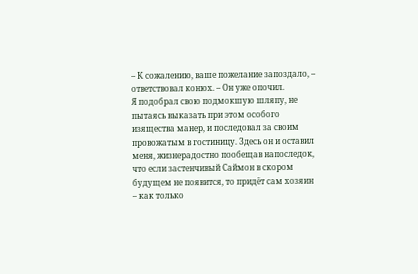– К сожалению, ваше пожелание запоздало, – ответствовал конюх. – Он уже опочил.
Я подобрал свою подмокшую шляпу, не пытаясь выказать при этом особого изящества манер, и последовал за своим провожатым в гостиницу. Здесь он и оставил меня, жизнерадостно пообещав напоследок, что если застенчивый Саймон в скором будущем не появится, то придёт сам хозяин – как только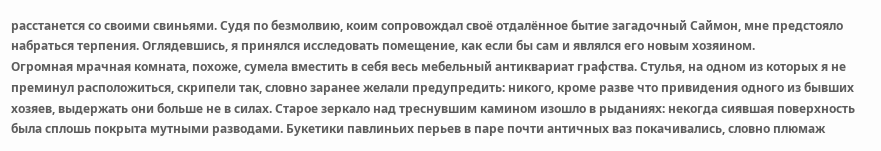расстанется со своими свиньями. Судя по безмолвию, коим сопровождал своё отдалённое бытие загадочный Саймон, мне предстояло набраться терпения. Оглядевшись, я принялся исследовать помещение, как если бы сам и являлся его новым хозяином.
Огромная мрачная комната, похоже, сумела вместить в себя весь мебельный антиквариат графства. Стулья, на одном из которых я не преминул расположиться, скрипели так, словно заранее желали предупредить: никого, кроме разве что привидения одного из бывших хозяев, выдержать они больше не в силах. Старое зеркало над треснувшим камином изошло в рыданиях: некогда сиявшая поверхность была сплошь покрыта мутными разводами. Букетики павлиньих перьев в паре почти античных ваз покачивались, словно плюмаж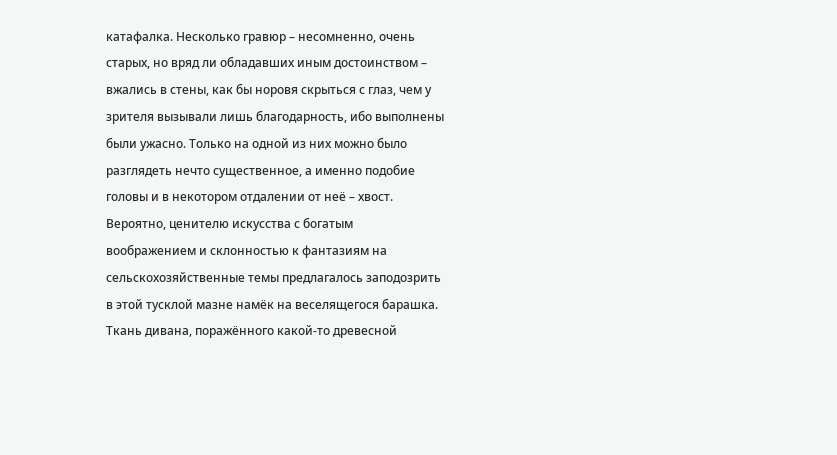катафалка. Несколько гравюр – несомненно, очень старых, но вряд ли обладавших иным достоинством – вжались в стены, как бы норовя скрыться с глаз, чем у зрителя вызывали лишь благодарность, ибо выполнены были ужасно. Только на одной из них можно было разглядеть нечто существенное, а именно подобие головы и в некотором отдалении от неё – хвост. Вероятно, ценителю искусства с богатым воображением и склонностью к фантазиям на сельскохозяйственные темы предлагалось заподозрить в этой тусклой мазне намёк на веселящегося барашка.
Ткань дивана, поражённого какой-то древесной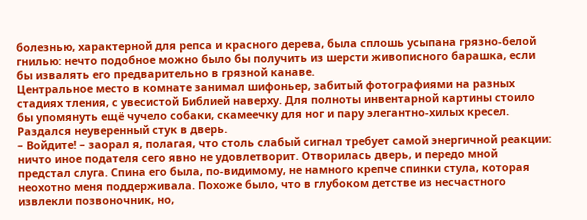болезнью, характерной для репса и красного дерева, была сплошь усыпана грязно-белой гнилью: нечто подобное можно было бы получить из шерсти живописного барашка, если бы извалять его предварительно в грязной канаве.
Центральное место в комнате занимал шифоньер, забитый фотографиями на разных стадиях тления, с увесистой Библией наверху. Для полноты инвентарной картины стоило бы упомянуть ещё чучело собаки, скамеечку для ног и пару элегантно-хилых кресел.
Раздался неуверенный стук в дверь.
– Войдите! – заорал я, полагая, что столь слабый сигнал требует самой энергичной реакции: ничто иное подателя сего явно не удовлетворит. Отворилась дверь, и передо мной предстал слуга. Спина его была, по-видимому, не намного крепче спинки стула, которая неохотно меня поддерживала. Похоже было, что в глубоком детстве из несчастного извлекли позвоночник, но,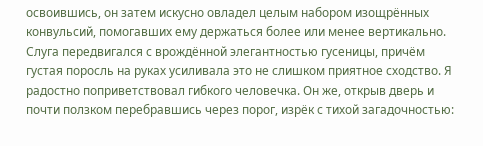освоившись, он затем искусно овладел целым набором изощрённых конвульсий, помогавших ему держаться более или менее вертикально. Слуга передвигался с врождённой элегантностью гусеницы, причём густая поросль на руках усиливала это не слишком приятное сходство. Я радостно поприветствовал гибкого человечка. Он же, открыв дверь и почти ползком перебравшись через порог, изрёк с тихой загадочностью: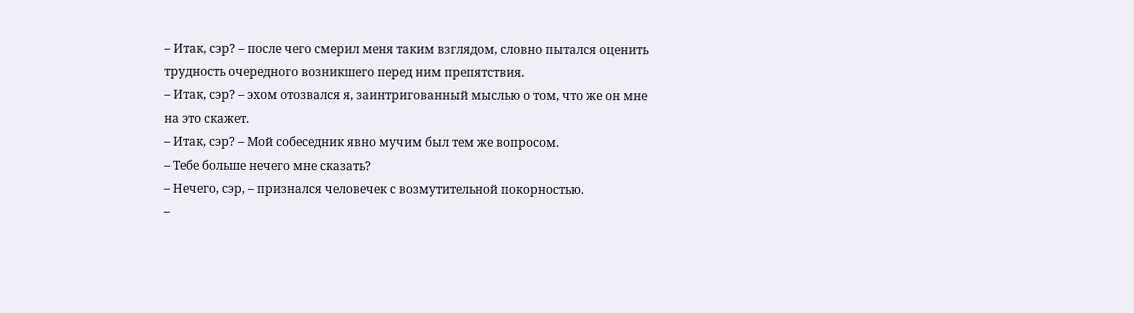– Итак, сэр? – после чего смерил меня таким взглядом, словно пытался оценить трудность очередного возникшего перед ним препятствия.
– Итак, сэр? – эхом отозвался я, заинтригованный мыслью о том, что же он мне на это скажет.
– Итак, сэр? – Мой собеседник явно мучим был тем же вопросом.
– Тебе больше нечего мне сказать?
– Нечего, сэр, – признался человечек с возмутительной покорностью.
–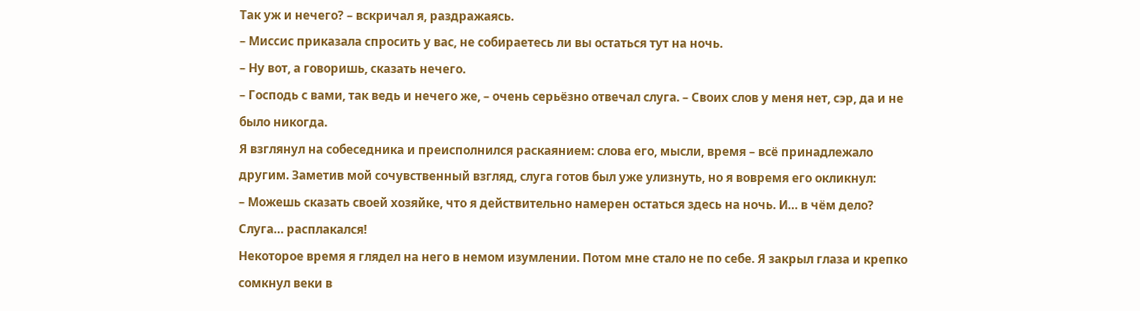Так уж и нечего? – вскричал я, раздражаясь.
– Миссис приказала спросить у вас, не собираетесь ли вы остаться тут на ночь.
– Ну вот, а говоришь, сказать нечего.
– Господь с вами, так ведь и нечего же, – очень серьёзно отвечал слуга. – Своих слов у меня нет, сэр, да и не было никогда.
Я взглянул на собеседника и преисполнился раскаянием: слова его, мысли, время – всё принадлежало другим. Заметив мой сочувственный взгляд, слуга готов был уже улизнуть, но я вовремя его окликнул:
– Можешь сказать своей хозяйке, что я действительно намерен остаться здесь на ночь. И… в чём дело?
Слуга… расплакался!
Некоторое время я глядел на него в немом изумлении. Потом мне стало не по себе. Я закрыл глаза и крепко сомкнул веки в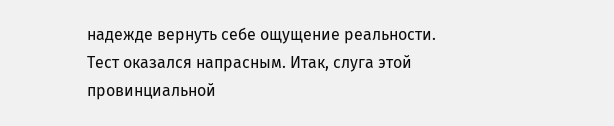надежде вернуть себе ощущение реальности. Тест оказался напрасным. Итак, слуга этой провинциальной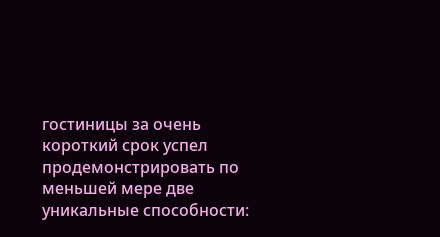гостиницы за очень короткий срок успел продемонстрировать по меньшей мере две уникальные способности: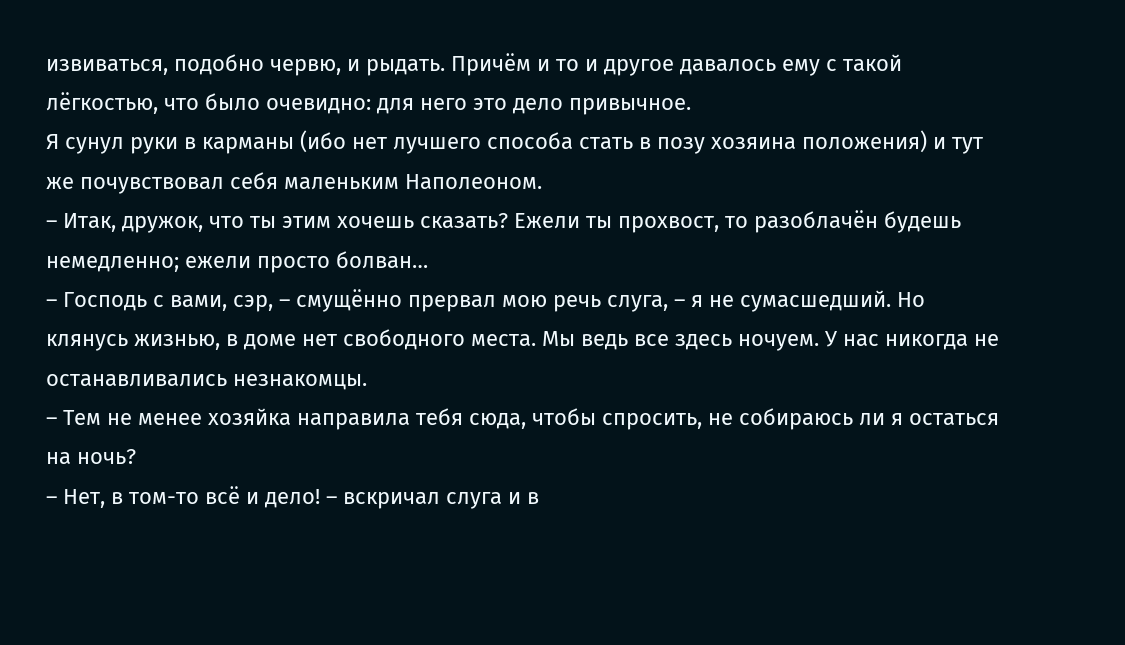извиваться, подобно червю, и рыдать. Причём и то и другое давалось ему с такой лёгкостью, что было очевидно: для него это дело привычное.
Я сунул руки в карманы (ибо нет лучшего способа стать в позу хозяина положения) и тут же почувствовал себя маленьким Наполеоном.
– Итак, дружок, что ты этим хочешь сказать? Ежели ты прохвост, то разоблачён будешь немедленно; ежели просто болван…
– Господь с вами, сэр, – смущённо прервал мою речь слуга, – я не сумасшедший. Но клянусь жизнью, в доме нет свободного места. Мы ведь все здесь ночуем. У нас никогда не останавливались незнакомцы.
– Тем не менее хозяйка направила тебя сюда, чтобы спросить, не собираюсь ли я остаться на ночь?
– Нет, в том-то всё и дело! – вскричал слуга и в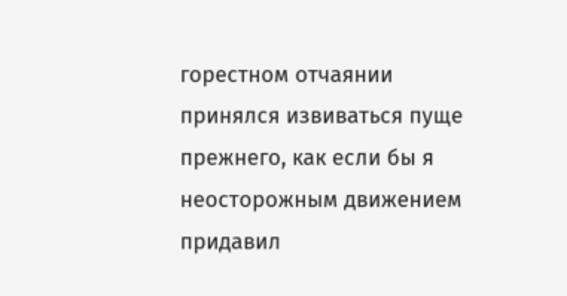горестном отчаянии принялся извиваться пуще прежнего, как если бы я неосторожным движением придавил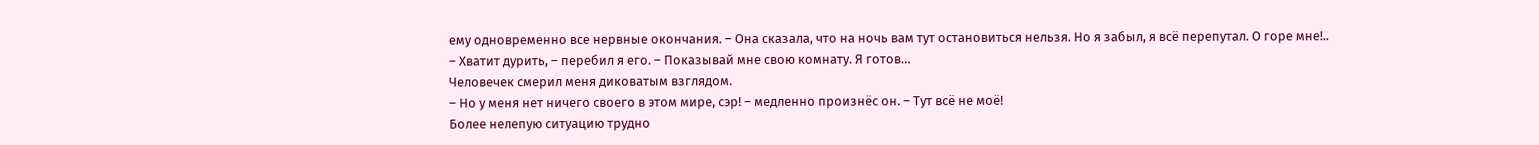ему одновременно все нервные окончания. – Она сказала, что на ночь вам тут остановиться нельзя. Но я забыл, я всё перепутал. О горе мне!..
– Хватит дурить, – перебил я его. – Показывай мне свою комнату. Я готов…
Человечек смерил меня диковатым взглядом.
– Но у меня нет ничего своего в этом мире, сэр! – медленно произнёс он. – Тут всё не моё!
Более нелепую ситуацию трудно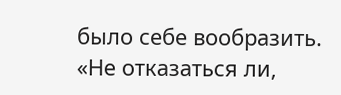было себе вообразить. «Не отказаться ли,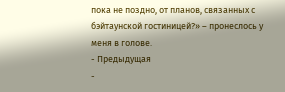пока не поздно, от планов, связанных с бэйтаунской гостиницей?» – пронеслось у меня в голове.
- Предыдущая
-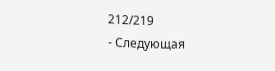212/219
- Следующая